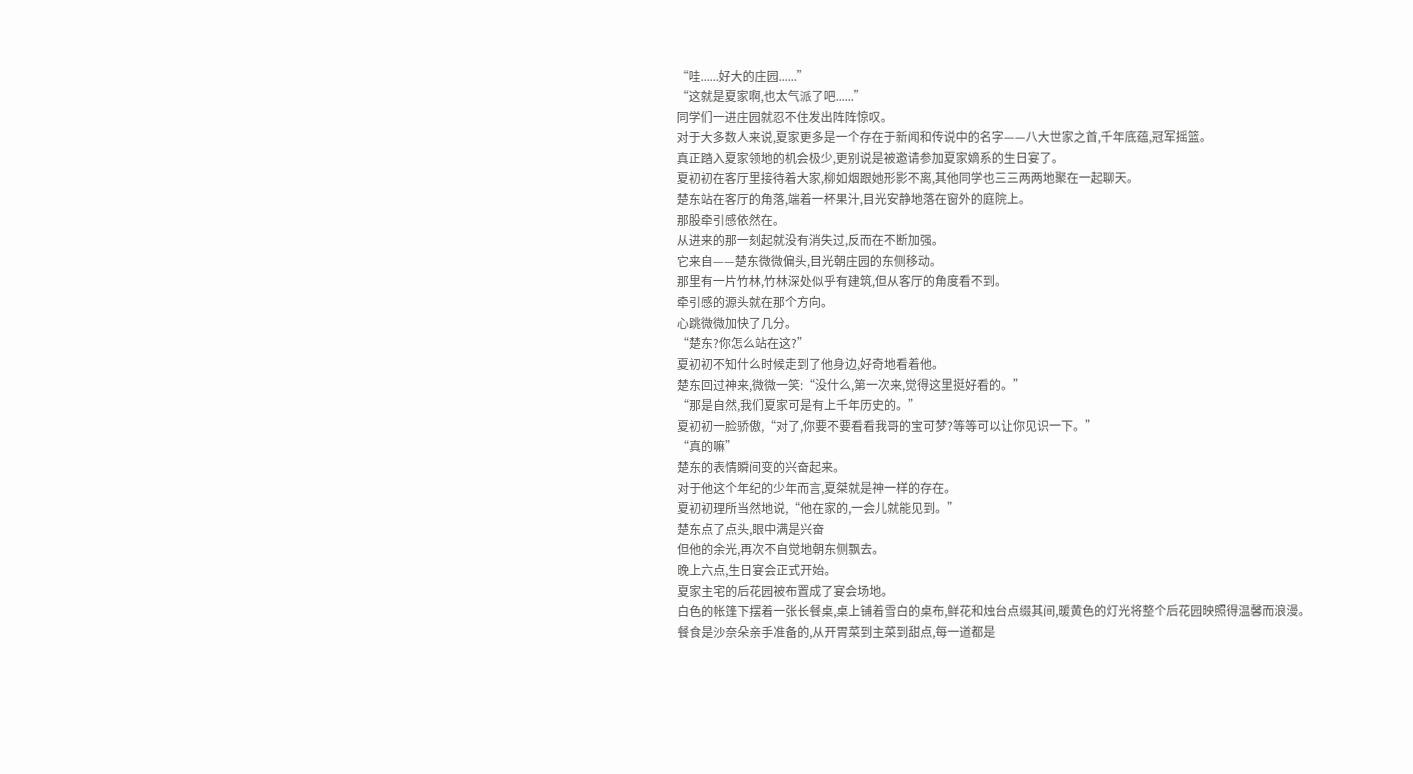“哇......好大的庄园......”
“这就是夏家啊,也太气派了吧......”
同学们一进庄园就忍不住发出阵阵惊叹。
对于大多数人来说,夏家更多是一个存在于新闻和传说中的名字——八大世家之首,千年底蕴,冠军摇篮。
真正踏入夏家领地的机会极少,更别说是被邀请参加夏家嫡系的生日宴了。
夏初初在客厅里接待着大家,柳如烟跟她形影不离,其他同学也三三两两地聚在一起聊天。
楚东站在客厅的角落,端着一杯果汁,目光安静地落在窗外的庭院上。
那股牵引感依然在。
从进来的那一刻起就没有消失过,反而在不断加强。
它来自——楚东微微偏头,目光朝庄园的东侧移动。
那里有一片竹林,竹林深处似乎有建筑,但从客厅的角度看不到。
牵引感的源头就在那个方向。
心跳微微加快了几分。
“楚东?你怎么站在这?”
夏初初不知什么时候走到了他身边,好奇地看着他。
楚东回过神来,微微一笑:“没什么,第一次来,觉得这里挺好看的。”
“那是自然,我们夏家可是有上千年历史的。”
夏初初一脸骄傲,“对了,你要不要看看我哥的宝可梦?等等可以让你见识一下。”
“真的嘛”
楚东的表情瞬间变的兴奋起来。
对于他这个年纪的少年而言,夏桀就是神一样的存在。
夏初初理所当然地说,“他在家的,一会儿就能见到。”
楚东点了点头,眼中满是兴奋
但他的余光,再次不自觉地朝东侧飘去。
晚上六点,生日宴会正式开始。
夏家主宅的后花园被布置成了宴会场地。
白色的帐篷下摆着一张长餐桌,桌上铺着雪白的桌布,鲜花和烛台点缀其间,暖黄色的灯光将整个后花园映照得温馨而浪漫。
餐食是沙奈朵亲手准备的,从开胃菜到主菜到甜点,每一道都是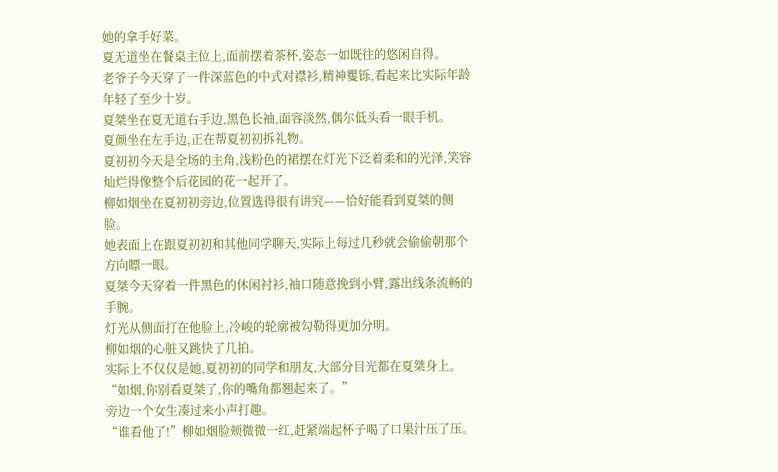她的拿手好菜。
夏无道坐在餐桌主位上,面前摆着茶杯,姿态一如既往的悠闲自得。
老爷子今天穿了一件深蓝色的中式对襟衫,精神矍铄,看起来比实际年龄年轻了至少十岁。
夏桀坐在夏无道右手边,黑色长袖,面容淡然,偶尔低头看一眼手机。
夏颜坐在左手边,正在帮夏初初拆礼物。
夏初初今天是全场的主角,浅粉色的裙摆在灯光下泛着柔和的光泽,笑容灿烂得像整个后花园的花一起开了。
柳如烟坐在夏初初旁边,位置选得很有讲究——恰好能看到夏桀的侧脸。
她表面上在跟夏初初和其他同学聊天,实际上每过几秒就会偷偷朝那个方向瞟一眼。
夏桀今天穿着一件黑色的休闲衬衫,袖口随意挽到小臂,露出线条流畅的手腕。
灯光从侧面打在他脸上,冷峻的轮廓被勾勒得更加分明。
柳如烟的心脏又跳快了几拍。
实际上不仅仅是她,夏初初的同学和朋友,大部分目光都在夏桀身上。
“如烟,你别看夏桀了,你的嘴角都翘起来了。”
旁边一个女生凑过来小声打趣。
“谁看他了!”柳如烟脸颊微微一红,赶紧端起杯子喝了口果汁压了压。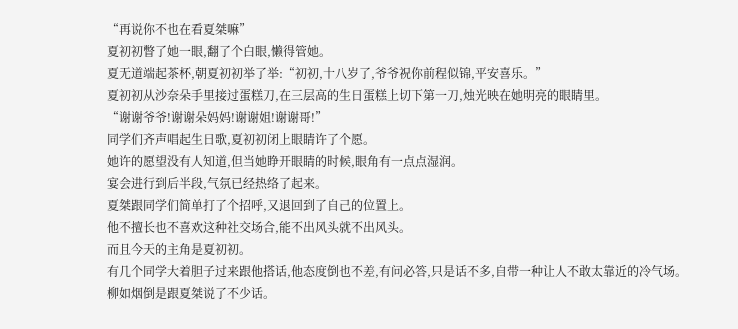“再说你不也在看夏桀嘛”
夏初初瞥了她一眼,翻了个白眼,懒得管她。
夏无道端起茶杯,朝夏初初举了举:“初初,十八岁了,爷爷祝你前程似锦,平安喜乐。”
夏初初从沙奈朵手里接过蛋糕刀,在三层高的生日蛋糕上切下第一刀,烛光映在她明亮的眼睛里。
“谢谢爷爷!谢谢朵妈妈!谢谢姐!谢谢哥!”
同学们齐声唱起生日歌,夏初初闭上眼睛许了个愿。
她许的愿望没有人知道,但当她睁开眼睛的时候,眼角有一点点湿润。
宴会进行到后半段,气氛已经热络了起来。
夏桀跟同学们简单打了个招呼,又退回到了自己的位置上。
他不擅长也不喜欢这种社交场合,能不出风头就不出风头。
而且今天的主角是夏初初。
有几个同学大着胆子过来跟他搭话,他态度倒也不差,有问必答,只是话不多,自带一种让人不敢太靠近的冷气场。
柳如烟倒是跟夏桀说了不少话。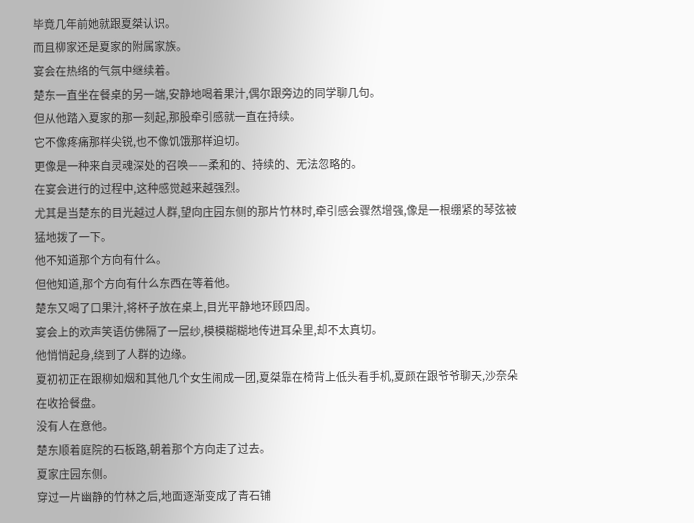毕竟几年前她就跟夏桀认识。
而且柳家还是夏家的附属家族。
宴会在热络的气氛中继续着。
楚东一直坐在餐桌的另一端,安静地喝着果汁,偶尔跟旁边的同学聊几句。
但从他踏入夏家的那一刻起,那股牵引感就一直在持续。
它不像疼痛那样尖锐,也不像饥饿那样迫切。
更像是一种来自灵魂深处的召唤——柔和的、持续的、无法忽略的。
在宴会进行的过程中,这种感觉越来越强烈。
尤其是当楚东的目光越过人群,望向庄园东侧的那片竹林时,牵引感会骤然增强,像是一根绷紧的琴弦被猛地拨了一下。
他不知道那个方向有什么。
但他知道,那个方向有什么东西在等着他。
楚东又喝了口果汁,将杯子放在桌上,目光平静地环顾四周。
宴会上的欢声笑语仿佛隔了一层纱,模模糊糊地传进耳朵里,却不太真切。
他悄悄起身,绕到了人群的边缘。
夏初初正在跟柳如烟和其他几个女生闹成一团,夏桀靠在椅背上低头看手机,夏颜在跟爷爷聊天,沙奈朵在收拾餐盘。
没有人在意他。
楚东顺着庭院的石板路,朝着那个方向走了过去。
夏家庄园东侧。
穿过一片幽静的竹林之后,地面逐渐变成了青石铺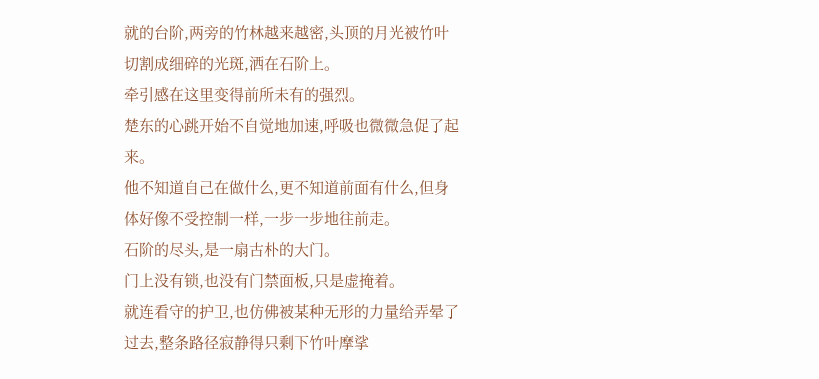就的台阶,两旁的竹林越来越密,头顶的月光被竹叶切割成细碎的光斑,洒在石阶上。
牵引感在这里变得前所未有的强烈。
楚东的心跳开始不自觉地加速,呼吸也微微急促了起来。
他不知道自己在做什么,更不知道前面有什么,但身体好像不受控制一样,一步一步地往前走。
石阶的尽头,是一扇古朴的大门。
门上没有锁,也没有门禁面板,只是虚掩着。
就连看守的护卫,也仿佛被某种无形的力量给弄晕了过去,整条路径寂静得只剩下竹叶摩挲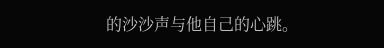的沙沙声与他自己的心跳。